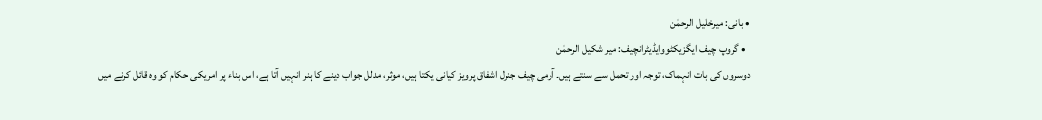• بانی: میرخلیل الرحمٰن
  • گروپ چیف ایگزیکٹووایڈیٹرانچیف: میر شکیل الرحمٰن
دوسروں کی بات انہماک، توجہ اور تحمل سے سنتے ہیں۔ آرمی چیف جنرل اشفاق پرویز کیانی یکتا ہیں، موثر، مدلل جواب دینے کا ہنر انہیں آتا ہے، اس بناء پر امریکی حکام کو وہ قائل کرنے میں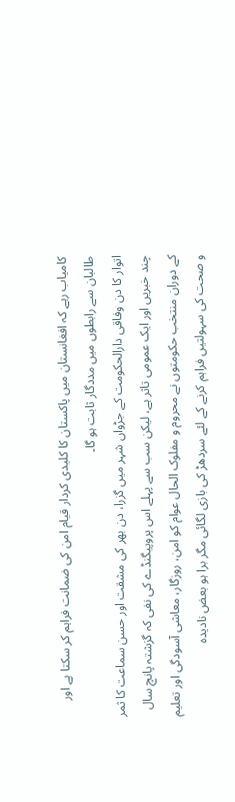کامیاب رہے کہ افغانستان میں پاکستان کا کلیدی کردار قیام امن کی ضمانت فراہم کر سکتا ہے اور طالبان سے رابطوں میں مددگار ثابت ہو گا۔
اتوار کا دن وفاقی دارالحکومت کے جڑواں شہر میں گزرا، دن بھر کی مشقت اور حسن سماعت کا ثمر چند خبریں اور ایک عمومی تاثر ہے، لیکن سب سے پہلے اس پروپیگنڈے کی نفی کہ گزشتہ پانچ سال کے دوران منتخب حکومتوں نے محروم و مفلوک الحال عوام کو امن، روزگار، معاشی آسودگی اور تعلیم و صحت کی سہولتیں فراہم کرنے کے لئے سردھڑ کی بازی لگائی مگر برا ہو بعض نادیدہ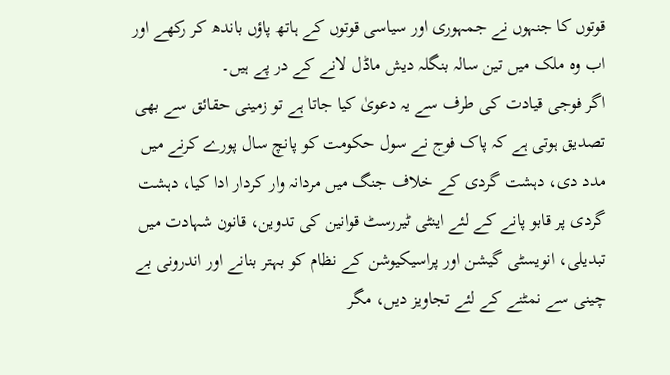قوتوں کا جنہوں نے جمہوری اور سیاسی قوتوں کے ہاتھ پاؤں باندھ کر رکھے اور اب وہ ملک میں تین سالہ بنگلہ دیش ماڈل لانے کے در پے ہیں۔
اگر فوجی قیادت کی طرف سے یہ دعویٰ کیا جاتا ہے تو زمینی حقائق سے بھی تصدیق ہوتی ہے کہ پاک فوج نے سول حکومت کو پانچ سال پورے کرنے میں مدد دی، دہشت گردی کے خلاف جنگ میں مردانہ وار کردار ادا کیا، دہشت گردی پر قابو پانے کے لئے اینٹی ٹیررسٹ قوانین کی تدوین، قانون شہادت میں تبدیلی، انویسٹی گیشن اور پراسیکیوشن کے نظام کو بہتر بنانے اور اندرونی بے چینی سے نمٹنے کے لئے تجاویز دیں، مگر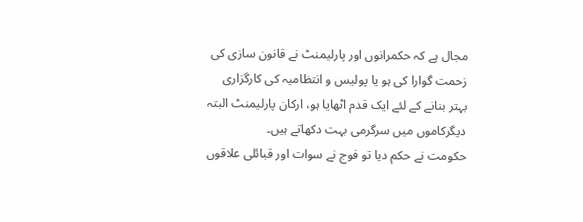مجال ہے کہ حکمرانوں اور پارلیمنٹ نے قانون سازی کی زحمت گوارا کی ہو یا پولیس و انتظامیہ کی کارگزاری بہتر بنانے کے لئے ایک قدم اٹھایا ہو، ارکان پارلیمنٹ البتہ دیگرکاموں میں سرگرمی بہت دکھاتے ہیں۔
حکومت نے حکم دیا تو فوج نے سوات اور قبائلی علاقوں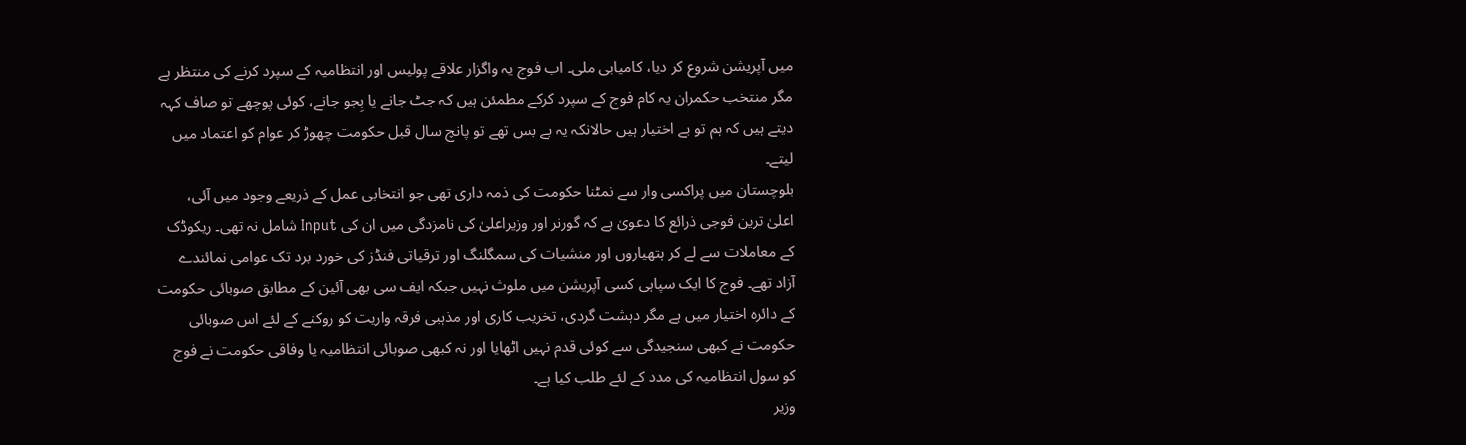میں آپریشن شروع کر دیا، کامیابی ملی۔ اب فوج یہ واگزار علاقے پولیس اور انتظامیہ کے سپرد کرنے کی منتظر ہے مگر منتخب حکمران یہ کام فوج کے سپرد کرکے مطمئن ہیں کہ جٹ جانے یا بِجو جانے، کوئی پوچھے تو صاف کہہ دیتے ہیں کہ ہم تو بے اختیار ہیں حالانکہ یہ بے بس تھے تو پانچ سال قبل حکومت چھوڑ کر عوام کو اعتماد میں لیتے۔
بلوچستان میں پراکسی وار سے نمٹنا حکومت کی ذمہ داری تھی جو انتخابی عمل کے ذریعے وجود میں آئی، اعلیٰ ترین فوجی ذرائع کا دعویٰ ہے کہ گورنر اور وزیراعلیٰ کی نامزدگی میں ان کی Input شامل نہ تھی۔ ریکوڈک کے معاملات سے لے کر ہتھیاروں اور منشیات کی سمگلنگ اور ترقیاتی فنڈز کی خورد برد تک عوامی نمائندے آزاد تھے۔ فوج کا ایک سپاہی کسی آپریشن میں ملوث نہیں جبکہ ایف سی بھی آئین کے مطابق صوبائی حکومت کے دائرہ اختیار میں ہے مگر دہشت گردی، تخریب کاری اور مذہبی فرقہ واریت کو روکنے کے لئے اس صوبائی حکومت نے کبھی سنجیدگی سے کوئی قدم نہیں اٹھایا اور نہ کبھی صوبائی انتظامیہ یا وفاقی حکومت نے فوج کو سول انتظامیہ کی مدد کے لئے طلب کیا ہے۔
وزیر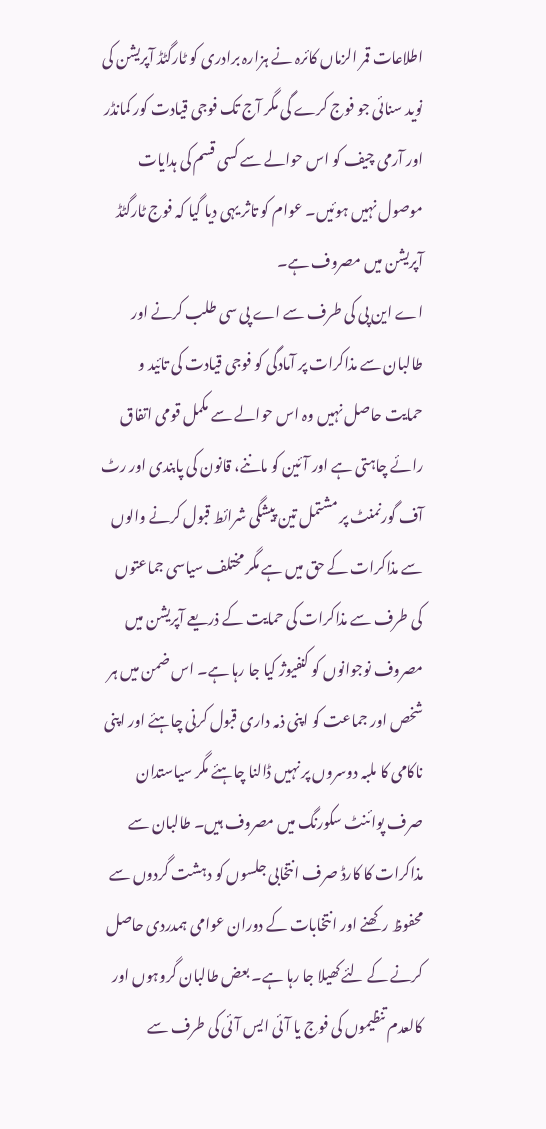اطلاعات قمر الزماں کائرہ نے ہزارہ برادری کو ٹارگٹڈ آپریشن کی نوید سنائی جو فوج کرے گی مگر آج تک فوجی قیادت کور کمانڈر اور آرمی چیف کو اس حوالے سے کسی قسم کی ہدایات موصول نہیں ہوئیں۔ عوام کو تاثر یہی دیا گیا کہ فوج ٹارگٹڈ آپریشن میں مصروف ہے۔
اے این پی کی طرف سے اے پی سی طلب کرنے اور طالبان سے مذاکرات پر آمادگی کو فوجی قیادت کی تائید و حمایت حاصل نہیں وہ اس حوالے سے مکمل قومی اتفاق رائے چاہتی ہے اور آئین کو ماننے، قانون کی پابندی اور رٹ آف گورنمنٹ پر مشتمل تین پیشگی شرائط قبول کرنے والوں سے مذاکرات کے حق میں ہے مگر مختلف سیاسی جماعتوں کی طرف سے مذاکرات کی حمایت کے ذریعے آپریشن میں مصروف نوجوانوں کو کنفیوژ کیا جا رہا ہے۔ اس ضمن میں ہر شخص اور جماعت کو اپنی ذمہ داری قبول کرنی چاہئے اور اپنی ناکامی کا ملبہ دوسروں پر نہیں ڈالنا چاہئے مگر سیاستدان صرف پوائنٹ سکورنگ میں مصروف ہیں۔ طالبان سے مذاکرات کا کارڈ صرف انتخابی جلسوں کو دہشت گردوں سے محفوظ رکھنے اور انتخابات کے دوران عوامی ہمدردی حاصل کرنے کے لئے کھیلا جا رہا ہے۔ بعض طالبان گروہوں اور کالعدم تنظیموں کی فوج یا آئی ایس آئی کی طرف سے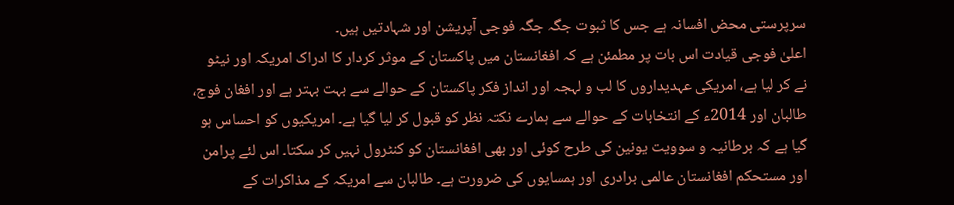سرپرستی محض افسانہ ہے جس کا ثبوت جگہ جگہ فوجی آپریشن اور شہادتیں ہیں۔
اعلیٰ فوجی قیادت اس بات پر مطمئن ہے کہ افغانستان میں پاکستان کے موثر کردار کا ادراک امریکہ اور نیٹو نے کر لیا ہے، امریکی عہدیداروں کا لب و لہجہ اور انداز فکر پاکستان کے حوالے سے بہت بہتر ہے اور افغان فوج، طالبان اور 2014ء کے انتخابات کے حوالے سے ہمارے نکتہ نظر کو قبول کر لیا گیا ہے۔ امریکیوں کو احساس ہو گیا ہے کہ برطانیہ و سوویت یونین کی طرح کوئی اور بھی افغانستان کو کنٹرول نہیں کر سکتا۔ اس لئے پرامن اور مستحکم افغانستان عالمی برادری اور ہمسایوں کی ضرورت ہے۔ طالبان سے امریکہ کے مذاکرات کے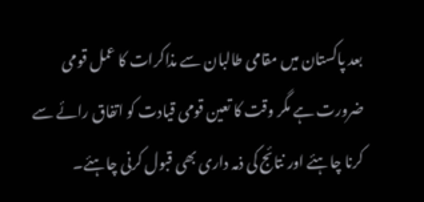بعد پاکستان میں مقامی طالبان سے مذاکرات کا عمل قومی ضرورت ہے مگر وقت کا تعین قومی قیادت کو اتفاق رائے سے کرنا چاہئے اور نتائج کی ذمہ داری بھی قبول کرنی چاہئے۔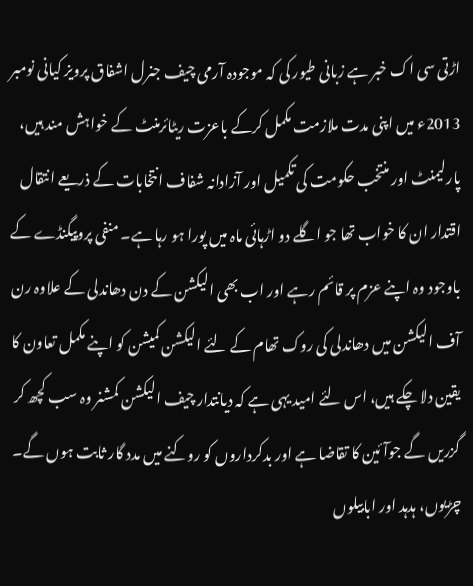اڑتی سی اک خبر ہے زبانی طیور کی کہ موجودہ آرمی چیف جنرل اشفاق پرویز کیانی نومبر 2013ء میں اپنی مدت ملازمت مکمل کرکے باعزت ریٹائرمنٹ کے خواہش مند ہیں، پارلیمنٹ اور منتخب حکومت کی تکمیل اور آزادانہ شفاف انتخابات کے ذریعے انتقال اقتدار ان کا خواب تھا جو اگلے دو اڑہائی ماہ میں پورا ہو رہا ہے۔ منفی پروپیگنڈے کے باوجود وہ اپنے عزم پر قائم رہے اور اب بھی الیکشن کے دن دھاندلی کے علاوہ رن آف الیکشن میں دھاندلی کی روک تھام کے لئے الیکشن کمیشن کو اپنے مکمل تعاون کا یقین دلا چکے ہیں، اس لئے امید یہی ہے کہ دیانتدار چیف الیکشن کمشنر وہ سب کچھ کر گزریں گے جوآئین کا تقاضا ہے اور بدکرداروں کو روکنے میں مدد گار ثابت ہوں گے۔
چڑیوں، ہدہد اور ابابیلوں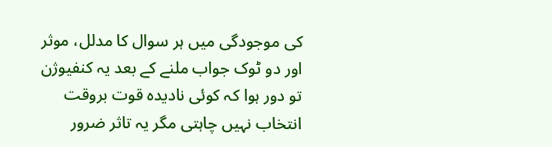کی موجودگی میں ہر سوال کا مدلل، موثر اور دو ٹوک جواب ملنے کے بعد یہ کنفیوژن تو دور ہوا کہ کوئی نادیدہ قوت بروقت انتخاب نہیں چاہتی مگر یہ تاثر ضرور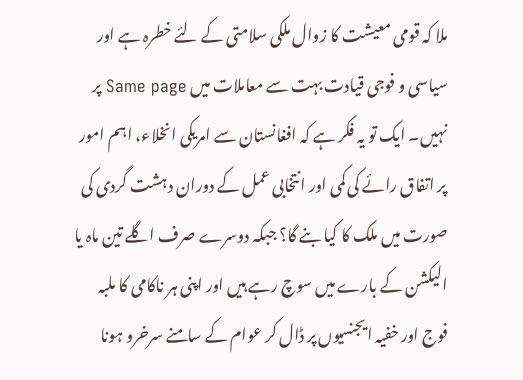ملا کہ قومی معیشت کا زوال ملکی سلامتی کے لئے خطرہ ہے اور سیاسی و فوجی قیادت بہت سے معاملات میں Same page پر نہیں۔ ایک تو یہ فکر ہے کہ افغانستان سے امریکی انخلاء، اہم امور پر اتفاق رائے کی کمی اور انتخابی عمل کے دوران دہشت گردی کی صورت میں ملک کا کیا بنے گا؟ جبکہ دوسرے صرف اگلے تین ماہ یا الیکشن کے بارے میں سوچ رہے ہیں اور اپنی ہر ناکامی کا ملبہ فوج اور خفیہ ایجنسیوں پر ڈال کر عوام کے سامنے سرخرو ہونا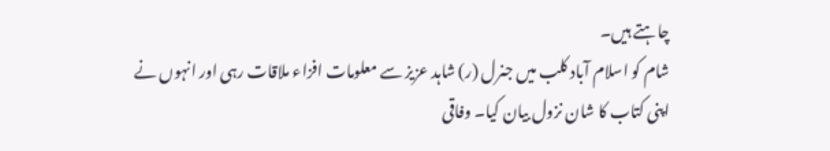چاہتے ہیں۔
شام کو اسلام آباد کلب میں جنرل (ر) شاہد عزیز سے معلومات افزاء ملاقات رہی اور انہوں نے اپنی کتاب کا شان نزول بیان کیا۔ وفاقی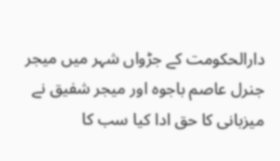دارالحکومت کے جڑواں شہر میں میجر جنرل عاصم باجوہ اور میجر شفیق نے میزبانی کا حق ادا کیا سب کا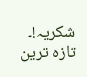شکریہ!۔
تازہ ترین